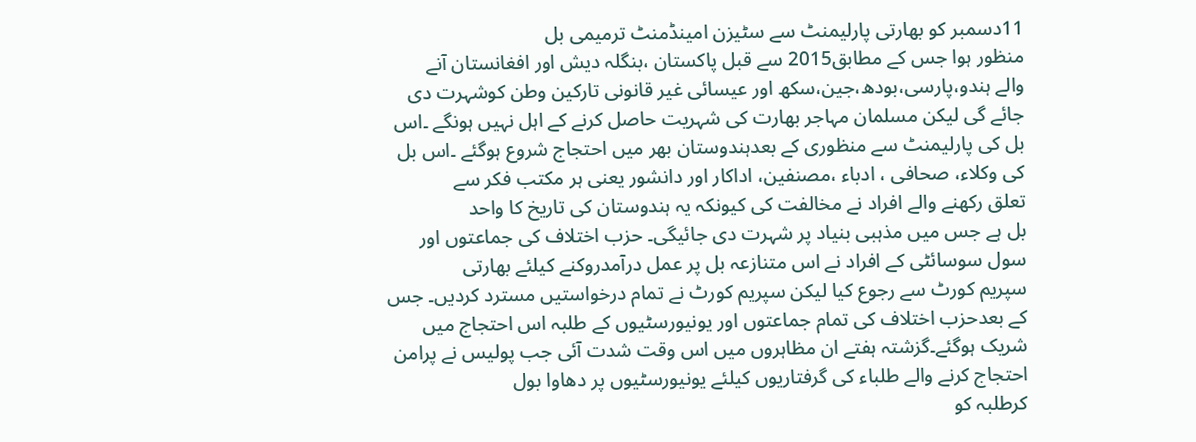11دسمبر کو بھارتی پارلیمنٹ سے سٹیزن امینڈمنٹ ترمیمی بل
منظور ہوا جس کے مطابق2015 سے قبل پاکستان ،بنگلہ دیش اور افغانستان آنے
والے ہندو،پارسی،بودھ،جین،سکھ اور عیسائی غیر قانونی تارکین وطن کوشہرت دی
جائے گی لیکن مسلمان مہاجر بھارت کی شہریت حاصل کرنے کے اہل نہیں ہونگے ۔اس
بل کی پارلیمنٹ سے منظوری کے بعدہندوستان بھر میں احتجاج شروع ہوگئے ۔اس بل
کی وکلاء، صحافی ، ادباء ،مصنفین، اداکار اور دانشور یعنی ہر مکتب فکر سے
تعلق رکھنے والے افراد نے مخالفت کی کیونکہ یہ ہندوستان کی تاریخ کا واحد
بل ہے جس میں مذہبی بنیاد پر شہرت دی جائیگی۔ حزب اختلاف کی جماعتوں اور
سول سوسائٹی کے افراد نے اس متنازعہ بل پر عمل درآمدروکنے کیلئے بھارتی
سپریم کورٹ سے رجوع کیا لیکن سپریم کورٹ نے تمام درخواستیں مسترد کردیں۔ جس
کے بعدحزب اختلاف کی تمام جماعتوں اور یونیورسٹیوں کے طلبہ اس احتجاج میں
شریک ہوگئے۔گزشتہ ہفتے ان مظاہروں میں اس وقت شدت آئی جب پولیس نے پرامن
احتجاج کرنے والے طلباء کی گرفتاریوں کیلئے یونیورسٹیوں پر دھاوا بول
کرطلبہ کو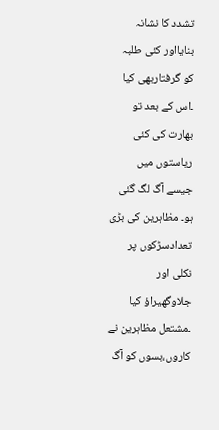تشدد کا نشانہ بنایااور کئی طلبہ کو گرفتاربھی کیا ۔اس کے بعد تو
بھارت کی کئی ریاستوں میں جیسے آگ لگ گئی ہو۔ مظاہرین کی بڑی تعدادسڑکوں پر
نکلی اور جلاوگھیراؤ کیا ۔مشتعل مظاہرین نے کاروں،بسوں کو آگ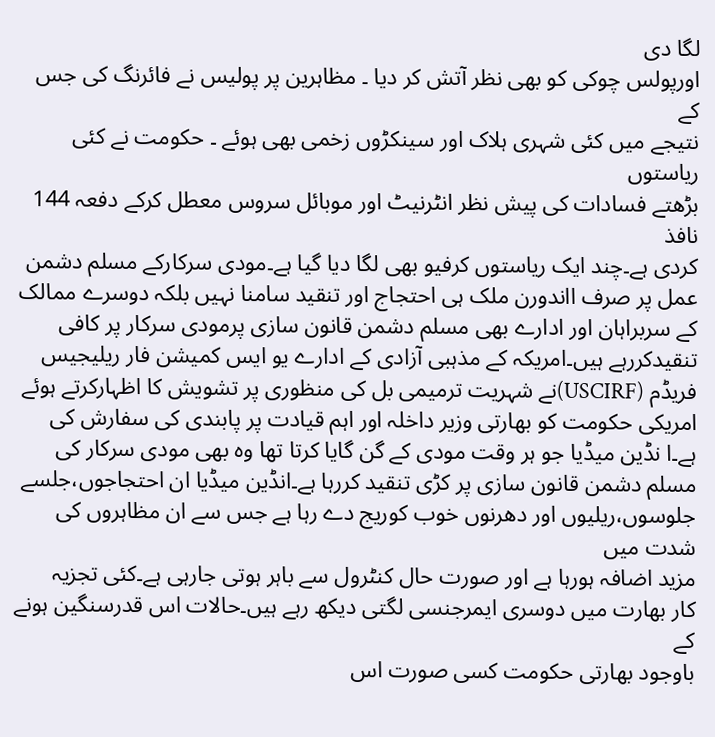لگا دی
اورپولس چوکی کو بھی نظر آتش کر دیا ۔ مظاہرین پر پولیس نے فائرنگ کی جس کے
نتیجے میں کئی شہری ہلاک اور سینکڑوں زخمی بھی ہوئے ۔ حکومت نے کئی ریاستوں
بڑھتے فسادات کی پیش نظر انٹرنیٹ اور موبائل سروس معطل کرکے دفعہ 144 نافذ
کردی ہے۔چند ایک ریاستوں کرفیو بھی لگا دیا گیا ہے۔مودی سرکارکے مسلم دشمن
عمل پر صرف ااندورن ملک ہی احتجاج اور تنقید سامنا نہیں بلکہ دوسرے ممالک
کے سربراہان اور ادارے بھی مسلم دشمن قانون سازی پرمودی سرکار پر کافی
تنقیدکررہے ہیں۔امریکہ کے مذہبی آزادی کے ادارے یو ایس کمیشن فار ریلیجیس
فریڈم (USCIRF)نے شہریت ترمیمی بل کی منظوری پر تشویش کا اظہارکرتے ہوئے
امریکی حکومت کو بھارتی وزیر داخلہ اور اہم قیادت پر پابندی کی سفارش کی
ہے۔ا نڈین میڈیا جو ہر وقت مودی کے گن گایا کرتا تھا وہ بھی مودی سرکار کی
مسلم دشمن قانون سازی پر کڑی تنقید کررہا ہے۔انڈین میڈیا ان احتجاجوں،جلسے
جلوسوں،ریلیوں اور دھرنوں خوب کوریج دے رہا ہے جس سے ان مظاہروں کی شدت میں
مزید اضافہ ہورہا ہے اور صورت حال کنٹرول سے باہر ہوتی جارہی ہے۔کئی تجزیہ
کار بھارت میں دوسری ایمرجنسی لگتی دیکھ رہے ہیں۔حالات اس قدرسنگین ہونے کے
باوجود بھارتی حکومت کسی صورت اس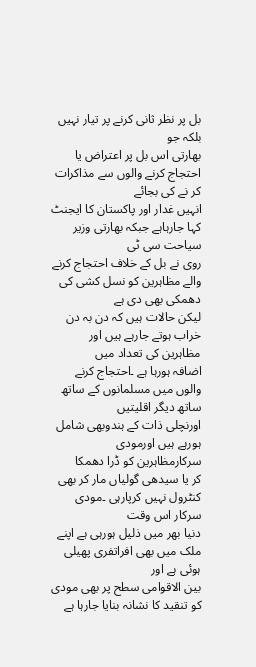بل پر نظر ثانی کرنے پر تیار نہیں بلکہ جو
بھارتی اس بل پر اعتراض یا احتجاج کرنے والوں سے مذاکرات کر نے کی بجائے
انہیں غدار اور پاکستان کا ایجنٹ کہا جارہاہے جبکہ بھارتی وزیر سیاحت سی ٹی
روی نے بل کے خلاف احتجاج کرنے والے مظاہرین کو نسل کشی کی دھمکی بھی دی ہے
لیکن حالات ہیں کہ دن بہ دن خراب ہوتے جارہے ہیں اور مظاہرین کی تعداد میں
اضافہ ہورہا ہے ۔احتجاج کرنے والوں میں مسلمانوں کے ساتھ ساتھ دیگر اقلیتیں
اورنچلی ذات کے ہندوبھی شامل ہورہے ہیں اورمودی سرکارمظاہرین کو ڈرا دھمکا
کر یا سیدھی گولیاں مار کر بھی کنٹرول نہیں کرپارہی ۔مودی سرکار اس وقت
دنیا بھر میں ذلیل ہورہی ہے اپنے ملک میں بھی افراتفری پھیلی ہوئی ہے اور
بین الاقوامی سطح پر بھی مودی کو تنقید کا نشانہ بنایا جارہا ہے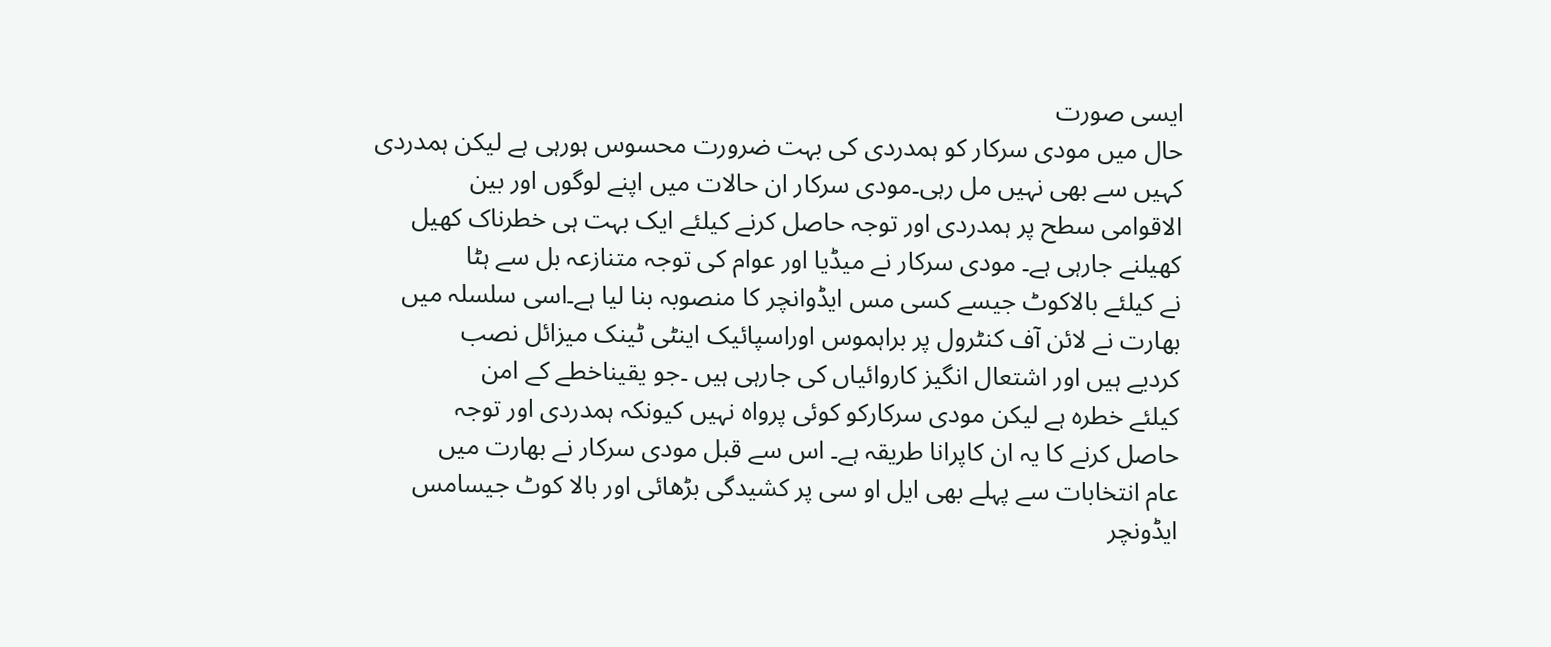ایسی صورت
حال میں مودی سرکار کو ہمدردی کی بہت ضرورت محسوس ہورہی ہے لیکن ہمدردی
کہیں سے بھی نہیں مل رہی۔مودی سرکار ان حالات میں اپنے لوگوں اور بین
الاقوامی سطح پر ہمدردی اور توجہ حاصل کرنے کیلئے ایک بہت ہی خطرناک کھیل
کھیلنے جارہی ہے۔ مودی سرکار نے میڈیا اور عوام کی توجہ متنازعہ بل سے ہٹا
نے کیلئے بالاکوٹ جیسے کسی مس ایڈوانچر کا منصوبہ بنا لیا ہے۔اسی سلسلہ میں
بھارت نے لائن آف کنٹرول پر براہموس اوراسپائیک اینٹی ٹینک میزائل نصب
کردیے ہیں اور اشتعال انگیز کاروائیاں کی جارہی ہیں ۔جو یقیناخطے کے امن
کیلئے خطرہ ہے لیکن مودی سرکارکو کوئی پرواہ نہیں کیونکہ ہمدردی اور توجہ
حاصل کرنے کا یہ ان کاپرانا طریقہ ہے۔ اس سے قبل مودی سرکار نے بھارت میں
عام انتخابات سے پہلے بھی ایل او سی پر کشیدگی بڑھائی اور بالا کوٹ جیسامس
ایڈونچر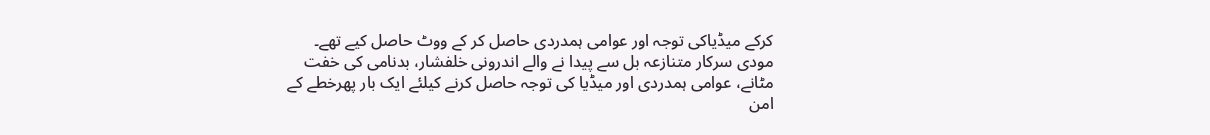کرکے میڈیاکی توجہ اور عوامی ہمدردی حاصل کر کے ووٹ حاصل کیے تھے۔
مودی سرکار متنازعہ بل سے پیدا نے والے اندرونی خلفشار، بدنامی کی خفت
مٹانے، عوامی ہمدردی اور میڈیا کی توجہ حاصل کرنے کیلئے ایک بار پھرخطے کے
امن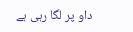داو پر لگا رہی ہے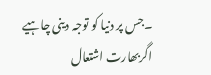۔جس پر دنیا کو توجہ دینی چاہیے اگربھارت اشتعال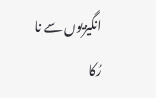انگیزیوں سے نا رُکا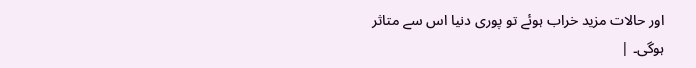اور حالات مزید خراب ہوئے تو پوری دنیا اس سے متاثر
ہوگی۔ |